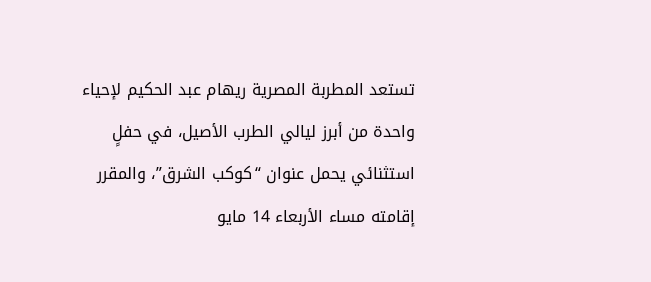تستعد المطربة المصرية ريهام عبد الحكيم لإحياء واحدة من أبرز ليالي الطرب الأصيل، في حفلٍ استثنائي يحمل عنوان “كوكب الشرق”، والمقرر إقامته مساء الأربعاء 14 مايو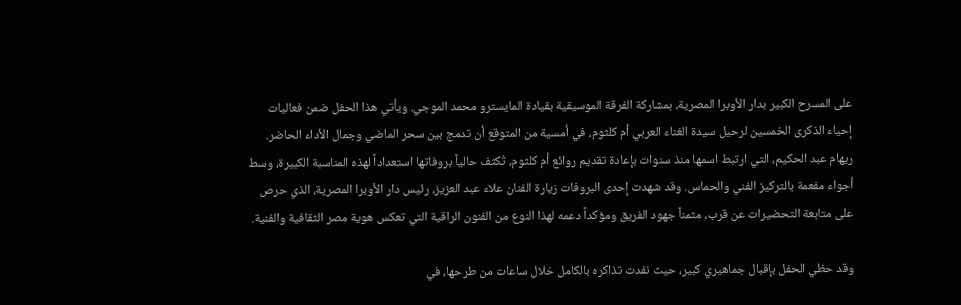على المسرح الكبير بدار الأوبرا المصرية، بمشاركة الفرقة الموسيقية بقيادة المايسترو محمد الموجي. ويأتي هذا الحفل ضمن فعاليات إحياء الذكرى الخمسين لرحيل سيدة الغناء العربي أم كلثوم، في أمسية من المتوقع أن تدمج بين سحر الماضي وجمال الأداء الحاضر.
ريهام عبد الحكيم، التي ارتبط اسمها منذ سنوات بإعادة تقديم روائع أم كلثوم، تُكثف حالياً بروفاتها استعداداً لهذه المناسبة الكبيرة، وسط أجواء مفعمة بالتركيز الفني والحماس. وقد شهدت إحدى البروفات زيارة الفنان علاء عبد العزيز، رئيس دار الأوبرا المصرية، الذي حرص على متابعة التحضيرات عن قرب، مثمناً جهود الفريق ومؤكداً دعمه لهذا النوع من الفنون الراقية التي تعكس هوية مصر الثقافية والفنية.

وقد حظي الحفل بإقبال جماهيري كبير، حيث نفدت تذاكره بالكامل خلال ساعات من طرحها، في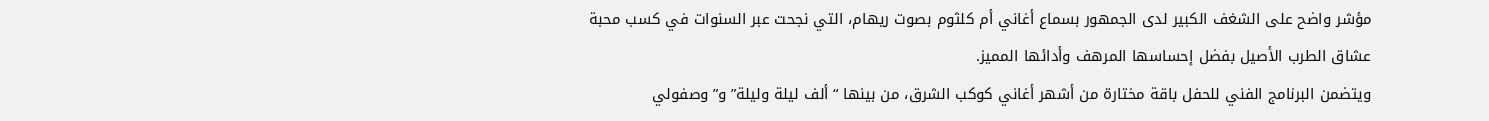مؤشر واضح على الشغف الكبير لدى الجمهور بسماع أغاني أم كلثوم بصوت ريهام، التي نجحت عبر السنوات في كسب محبة عشاق الطرب الأصيل بفضل إحساسها المرهف وأدائها المميز.
ويتضمن البرنامج الفني للحفل باقة مختارة من أشهر أغاني كوكب الشرق، من بينها “ألف ليلة وليلة” و”وصفولي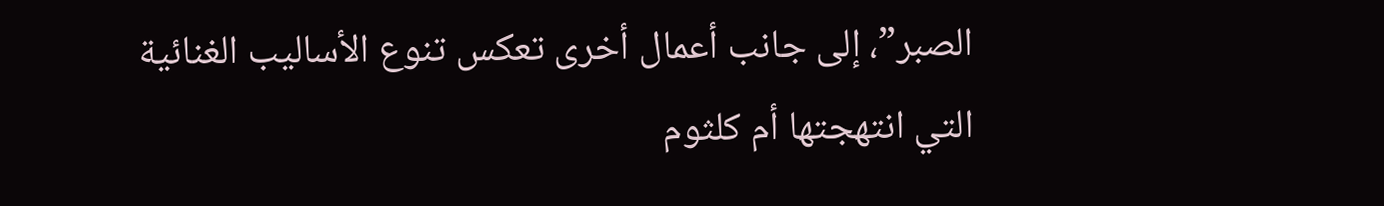الصبر”، إلى جانب أعمال أخرى تعكس تنوع الأساليب الغنائية التي انتهجتها أم كلثوم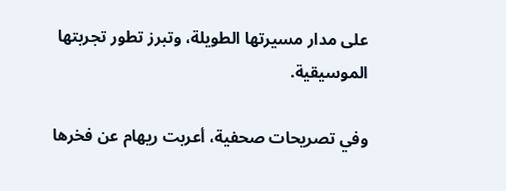على مدار مسيرتها الطويلة، وتبرز تطور تجربتها الموسيقية.

وفي تصريحات صحفية، أعربت ريهام عن فخرها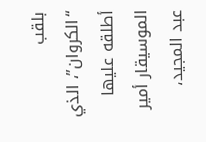بلقب “الكروان”، الذي أطلقه عليها الموسيقار أمير عبد المجيد،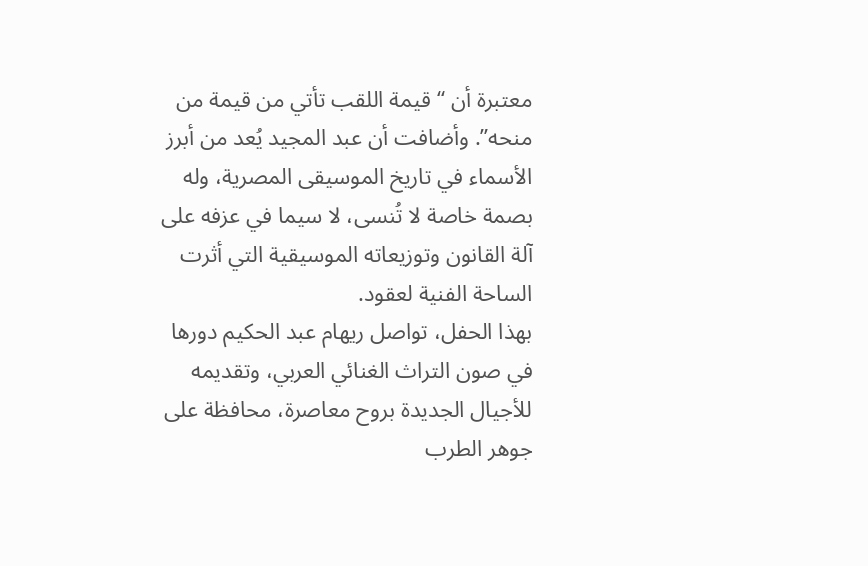معتبرة أن “قيمة اللقب تأتي من قيمة من منحه”. وأضافت أن عبد المجيد يُعد من أبرز الأسماء في تاريخ الموسيقى المصرية، وله بصمة خاصة لا تُنسى، لا سيما في عزفه على آلة القانون وتوزيعاته الموسيقية التي أثرت الساحة الفنية لعقود.
بهذا الحفل، تواصل ريهام عبد الحكيم دورها في صون التراث الغنائي العربي، وتقديمه للأجيال الجديدة بروح معاصرة، محافظة على جوهر الطرب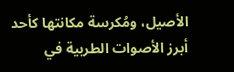الأصيل، ومُكرسة مكانتها كأحد أبرز الأصوات الطربية في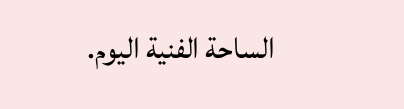الساحة الفنية اليوم.